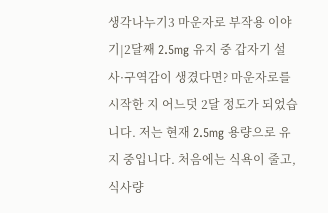생각나누기3 마운자로 부작용 이야기|2달째 2.5mg 유지 중 갑자기 설사·구역감이 생겼다면? 마운자로를 시작한 지 어느덧 2달 정도가 되었습니다. 저는 현재 2.5mg 용량으로 유지 중입니다. 처음에는 식욕이 줄고, 식사량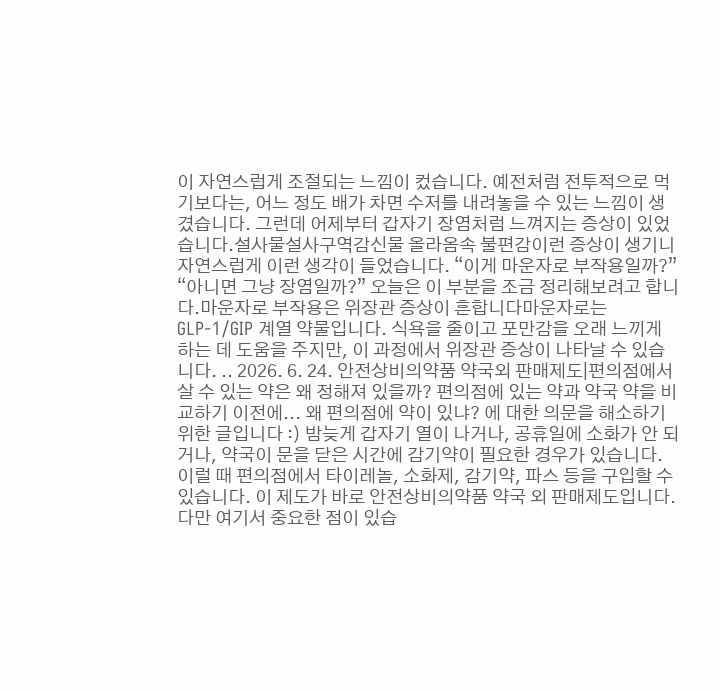이 자연스럽게 조절되는 느낌이 컸습니다. 예전처럼 전투적으로 먹기보다는, 어느 정도 배가 차면 수저를 내려놓을 수 있는 느낌이 생겼습니다. 그런데 어제부터 갑자기 장염처럼 느껴지는 증상이 있었습니다.설사물설사구역감신물 올라옴속 불편감이런 증상이 생기니 자연스럽게 이런 생각이 들었습니다. “이게 마운자로 부작용일까?” “아니면 그냥 장염일까?” 오늘은 이 부분을 조금 정리해보려고 합니다.마운자로 부작용은 위장관 증상이 흔합니다마운자로는 GLP-1/GIP 계열 약물입니다. 식욕을 줄이고 포만감을 오래 느끼게 하는 데 도움을 주지만, 이 과정에서 위장관 증상이 나타날 수 있습니다. .. 2026. 6. 24. 안전상비의약품 약국외 판매제도|편의점에서 살 수 있는 약은 왜 정해져 있을까? 편의점에 있는 약과 약국 약을 비교하기 이전에... 왜 편의점에 약이 있냐? 에 대한 의문을 해소하기 위한 글입니다 :) 밤늦게 갑자기 열이 나거나, 공휴일에 소화가 안 되거나, 약국이 문을 닫은 시간에 감기약이 필요한 경우가 있습니다. 이럴 때 편의점에서 타이레놀, 소화제, 감기약, 파스 등을 구입할 수 있습니다. 이 제도가 바로 안전상비의약품 약국 외 판매제도입니다. 다만 여기서 중요한 점이 있습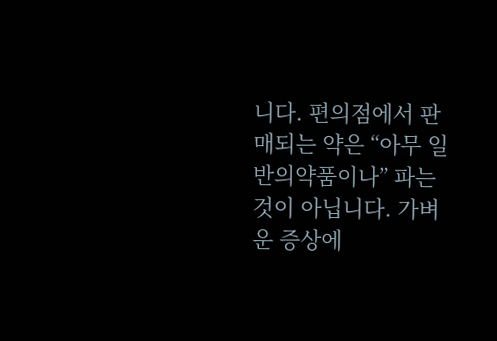니다. 편의점에서 판매되는 약은 “아무 일반의약품이나” 파는 것이 아닙니다. 가벼운 증상에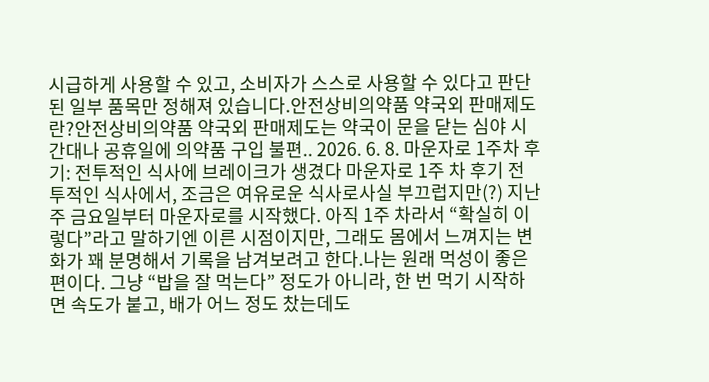시급하게 사용할 수 있고, 소비자가 스스로 사용할 수 있다고 판단된 일부 품목만 정해져 있습니다.안전상비의약품 약국외 판매제도란?안전상비의약품 약국외 판매제도는 약국이 문을 닫는 심야 시간대나 공휴일에 의약품 구입 불편.. 2026. 6. 8. 마운자로 1주차 후기: 전투적인 식사에 브레이크가 생겼다 마운자로 1주 차 후기 전투적인 식사에서, 조금은 여유로운 식사로사실 부끄럽지만(?) 지난주 금요일부터 마운자로를 시작했다. 아직 1주 차라서 “확실히 이렇다”라고 말하기엔 이른 시점이지만, 그래도 몸에서 느껴지는 변화가 꽤 분명해서 기록을 남겨보려고 한다.나는 원래 먹성이 좋은 편이다. 그냥 “밥을 잘 먹는다” 정도가 아니라, 한 번 먹기 시작하면 속도가 붙고, 배가 어느 정도 찼는데도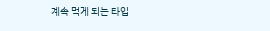계속 먹게 되는 타입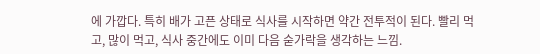에 가깝다. 특히 배가 고픈 상태로 식사를 시작하면 약간 전투적이 된다. 빨리 먹고, 많이 먹고, 식사 중간에도 이미 다음 숟가락을 생각하는 느낌.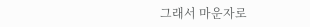그래서 마운자로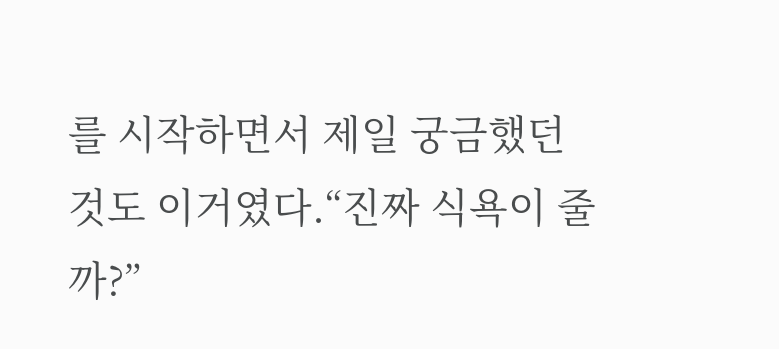를 시작하면서 제일 궁금했던 것도 이거였다.“진짜 식욕이 줄까?”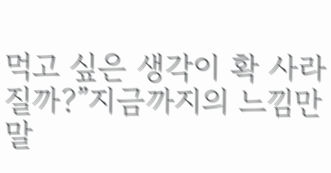먹고 싶은 생각이 확 사라질까?”지금까지의 느낌만 말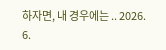하자면, 내 경우에는 .. 2026. 6.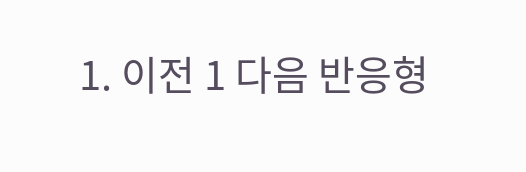1. 이전 1 다음 반응형